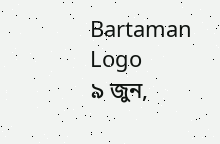Bartaman Logo
৯ জুন,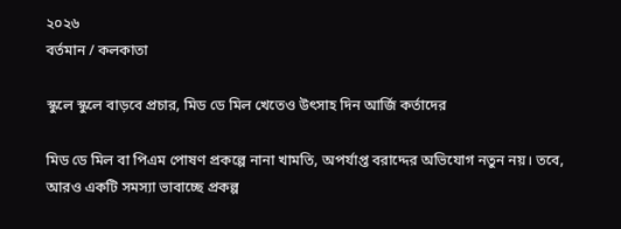২০২৬
বর্তমান / কলকাতা

স্কুলে স্কুলে বাড়বে প্রচার, মিড ডে মিল খেতেও উৎসাহ দিন আর্জি কর্তাদের

মিড ডে মিল বা পিএম পোষণ প্রকল্পে নানা খামতি, অপর্যাপ্ত বরাদ্দের অভিযোগ নতুন নয়। তবে, আরও একটি সমস্যা ভাবাচ্ছে প্রকল্প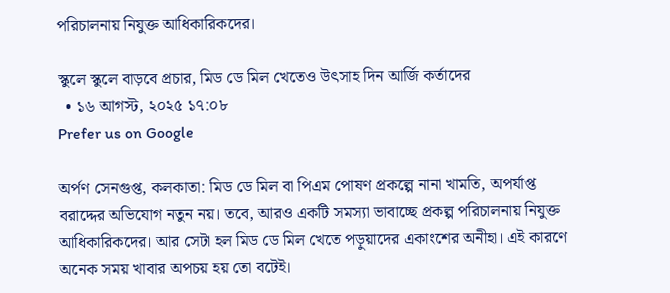পরিচালনায় নিযুক্ত আধিকারিকদের।

স্কুলে স্কুলে বাড়বে প্রচার, মিড ডে মিল খেতেও উৎসাহ দিন আর্জি কর্তাদের
  • ১৬ আগস্ট, ২০২৫ ১৭:০৮
Prefer us on Google

অর্পণ সেনগুপ্ত, কলকাতা: মিড ডে মিল বা পিএম পোষণ প্রকল্পে নানা খামতি, অপর্যাপ্ত বরাদ্দের অভিযোগ নতুন নয়। তবে, আরও একটি সমস্যা ভাবাচ্ছে প্রকল্প পরিচালনায় নিযুক্ত আধিকারিকদের। আর সেটা হল মিড ডে মিল খেতে পড়ুয়াদের একাংশের অনীহা। এই কারণে অনেক সময় খাবার অপচয় হয় তো বটেই।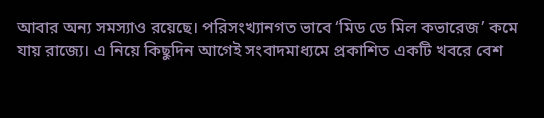আবার অন্য সমস্যাও রয়েছে। পরিসংখ্যানগত ভাবে ‘মিড ডে মিল কভারেজ’ কমে যায় রাজ্যে। এ নিয়ে কিছুদিন আগেই সংবাদমাধ্যমে প্রকাশিত একটি খবরে বেশ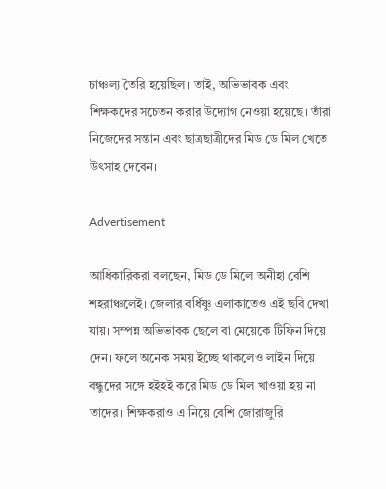চাঞ্চল্য তৈরি হয়েছিল। তাই, অভিভাবক এবং শিক্ষকদের সচেতন করার উদ্যোগ নেওয়া হয়েছে। তাঁরা নিজেদের সন্তান এবং ছাত্রছাত্রীদের মিড ডে মিল খেতে উৎসাহ দেবেন।

Advertisement

আধিকারিকরা বলছেন, মিড ডে মিলে অনীহা বেশি শহরাঞ্চলেই। জেলার বর্ধিষ্ণু এলাকাতেও এই ছবি দেখা যায়। সম্পন্ন অভিভাবক ছেলে বা মেয়েকে টিফিন দিয়ে দেন। ফলে অনেক সময় ইচ্ছে থাকলেও লাইন দিয়ে বন্ধুদের সঙ্গে হইহই করে মিড ডে মিল খাওয়া হয় না তাদের। শিক্ষকরাও এ নিয়ে বেশি জোরাজুরি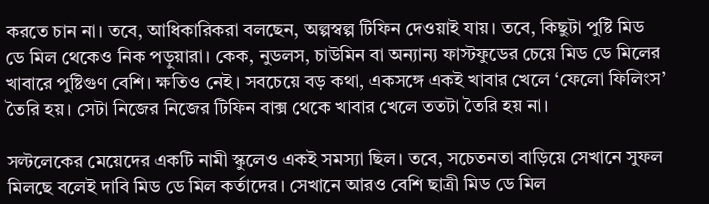করতে চান না। তবে, আধিকারিকরা বলছেন, অল্পস্বল্প টিফিন দেওয়াই যায়। তবে, কিছুটা পুষ্টি মিড ডে মিল থেকেও নিক পড়ুয়ারা। কেক, নুডলস, চাউমিন বা অন্যান্য ফাস্টফুডের চেয়ে মিড ডে মিলের খাবারে পুষ্টিগুণ বেশি। ক্ষতিও নেই। সবচেয়ে বড় কথা, একসঙ্গে একই খাবার খেলে ‘ফেলো ফিলিংস’ তৈরি হয়। সেটা নিজের নিজের টিফিন বাক্স থেকে খাবার খেলে ততটা তৈরি হয় না।

সল্টলেকের মেয়েদের একটি নামী স্কুলেও একই সমস্যা ছিল। তবে, সচেতনতা বাড়িয়ে সেখানে সুফল মিলছে বলেই দাবি মিড ডে মিল কর্তাদের। সেখানে আরও বেশি ছাত্রী মিড ডে মিল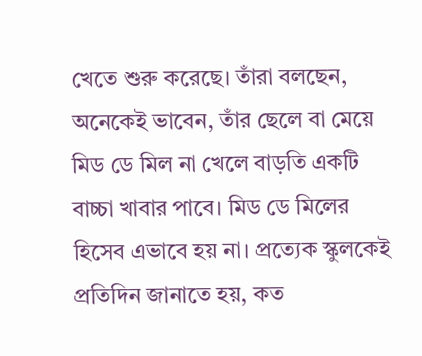খেতে শুরু করেছে। তাঁরা বলছেন, অনেকেই ভাবেন, তাঁর ছেলে বা মেয়ে মিড ডে মিল না খেলে বাড়তি একটি বাচ্চা খাবার পাবে। মিড ডে মিলের হিসেব এভাবে হয় না। প্রত্যেক স্কুলকেই প্রতিদিন জানাতে হয়, কত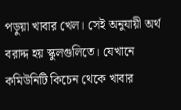পড়ুয়া খাবার খেল। সেই অনুযায়ী অর্থ বরাদ্দ হয় স্কুলগুলিতে। যেখানে কমিউনিটি কিচেন থেকে খাবার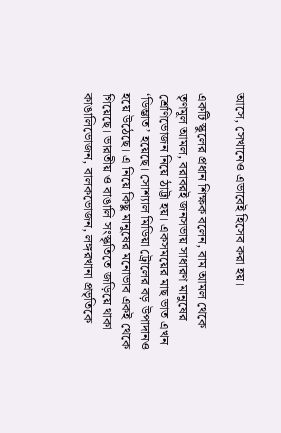আসে, সেখানেও এভাবেই হিসেব করা হয়।

একটি স্কুলের প্রধান শিক্ষক বলেন, বাম আমল থেকে তৃণমূল আমল, বরাবরই জনসভায় সাধারণ মানুষের শ্রেণিভোজন নিয়ে ঠাট্টা হয়। একসময়ের মাছ ভাত এখন ‘ডিম্ভাত’ হয়েছে। সোশ্যাল মিডিয়া ট্রোলের বড় উপাদানও হয়ে উঠেছে। এ নিয়ে কিছু মানুষের মনোভাব একই থেকে গিয়েছে। ভারতীয় ও বাঙালি সংস্কৃতিতে জড়িয়ে থাকা কাঙালিভোজন, বালকভোজন, লঙ্গরখানা প্রভৃতিকে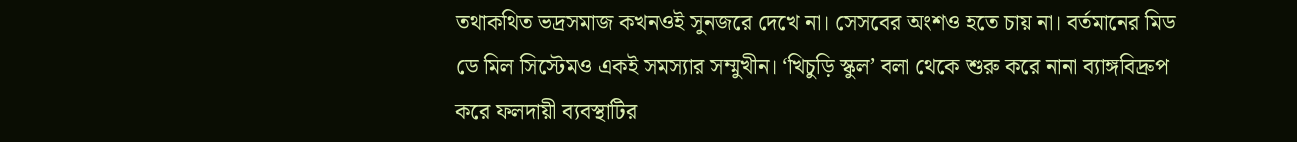তথাকথিত ভদ্রসমাজ কখনওই সুনজরে দেখে না। সেসবের অংশও হতে চায় না। বর্তমানের মিড ডে মিল সিস্টেমও একই সমস্যার সম্মুখীন। ‘খিচুড়ি স্কুল’ বলা থেকে শুরু করে নানা ব্যাঙ্গবিদ্রুপ করে ফলদায়ী ব্যবস্থাটির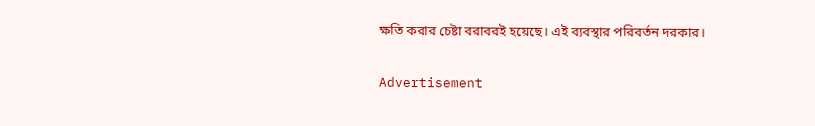ক্ষতি করার চেষ্টা বরাবরই হয়েছে। এই ব্যবস্থার পরিবর্তন দরকার।

Advertisement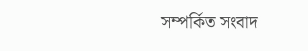সম্পর্কিত সংবাদ